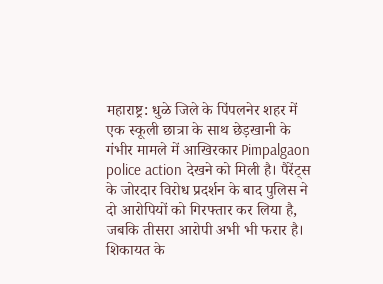महाराष्ट्र: धुळे जिले के पिंपलनेर शहर में एक स्कूली छात्रा के साथ छेड़खानी के गंभीर मामले में आखिरकार Pimpalgaon police action देखने को मिली है। पैरेंट्स के जोरदार विरोध प्रदर्शन के बाद पुलिस ने दो आरोपियों को गिरफ्तार कर लिया है, जबकि तीसरा आरोपी अभी भी फरार है।
शिकायत के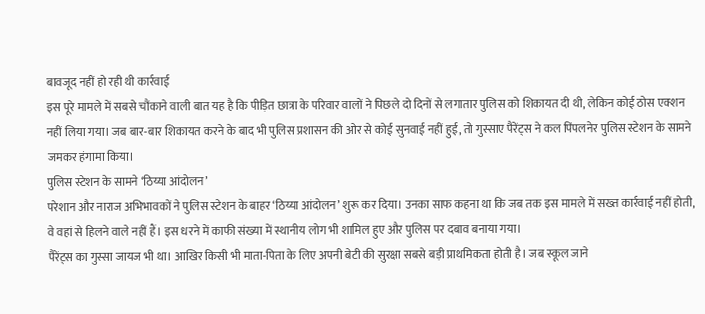बावजूद नहीं हो रही थी कार्रवाई
इस पूरे मामले में सबसे चौंकाने वाली बात यह है कि पीड़ित छात्रा के परिवार वालों ने पिछले दो दिनों से लगातार पुलिस को शिकायत दी थी, लेकिन कोई ठोस एक्शन नहीं लिया गया। जब बार-बार शिकायत करने के बाद भी पुलिस प्रशासन की ओर से कोई सुनवाई नहीं हुई, तो गुस्साए पैरेंट्स ने कल पिंपलनेर पुलिस स्टेशन के सामने जमकर हंगामा किया।
पुलिस स्टेशन के सामने ‘ठिय्या आंदोलन’
परेशान और नाराज अभिभावकों ने पुलिस स्टेशन के बाहर ‘ठिय्या आंदोलन’ शुरू कर दिया। उनका साफ कहना था कि जब तक इस मामले में सख्त कार्रवाई नहीं होती, वे वहां से हिलने वाले नहीं हैं। इस धरने में काफी संख्या में स्थानीय लोग भी शामिल हुए और पुलिस पर दबाव बनाया गया।
पैरेंट्स का गुस्सा जायज भी था। आखिर किसी भी माता-पिता के लिए अपनी बेटी की सुरक्षा सबसे बड़ी प्राथमिकता होती है। जब स्कूल जाने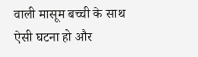वाली मासूम बच्ची के साथ ऐसी घटना हो और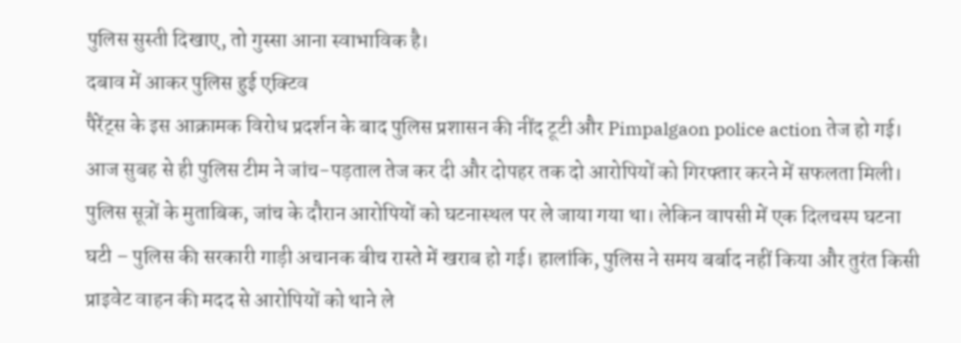पुलिस सुस्ती दिखाए, तो गुस्सा आना स्वाभाविक है।
दबाव में आकर पुलिस हुई एक्टिव
पैरेंट्स के इस आक्रामक विरोध प्रदर्शन के बाद पुलिस प्रशासन की नींद टूटी और Pimpalgaon police action तेज हो गई। आज सुबह से ही पुलिस टीम ने जांच-पड़ताल तेज कर दी और दोपहर तक दो आरोपियों को गिरफ्तार करने में सफलता मिली।
पुलिस सूत्रों के मुताबिक, जांच के दौरान आरोपियों को घटनास्थल पर ले जाया गया था। लेकिन वापसी में एक दिलचस्प घटना घटी – पुलिस की सरकारी गाड़ी अचानक बीच रास्ते में खराब हो गई। हालांकि, पुलिस ने समय बर्बाद नहीं किया और तुरंत किसी प्राइवेट वाहन की मदद से आरोपियों को थाने ले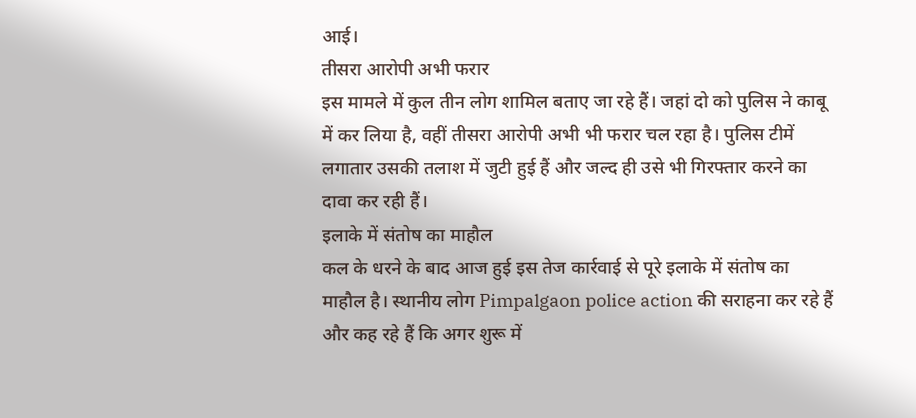आई।
तीसरा आरोपी अभी फरार
इस मामले में कुल तीन लोग शामिल बताए जा रहे हैं। जहां दो को पुलिस ने काबू में कर लिया है, वहीं तीसरा आरोपी अभी भी फरार चल रहा है। पुलिस टीमें लगातार उसकी तलाश में जुटी हुई हैं और जल्द ही उसे भी गिरफ्तार करने का दावा कर रही हैं।
इलाके में संतोष का माहौल
कल के धरने के बाद आज हुई इस तेज कार्रवाई से पूरे इलाके में संतोष का माहौल है। स्थानीय लोग Pimpalgaon police action की सराहना कर रहे हैं और कह रहे हैं कि अगर शुरू में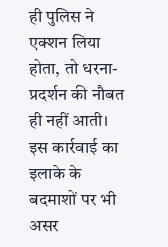ही पुलिस ने एक्शन लिया होता, तो धरना-प्रदर्शन की नौबत ही नहीं आती।
इस कार्रवाई का इलाके के बदमाशों पर भी असर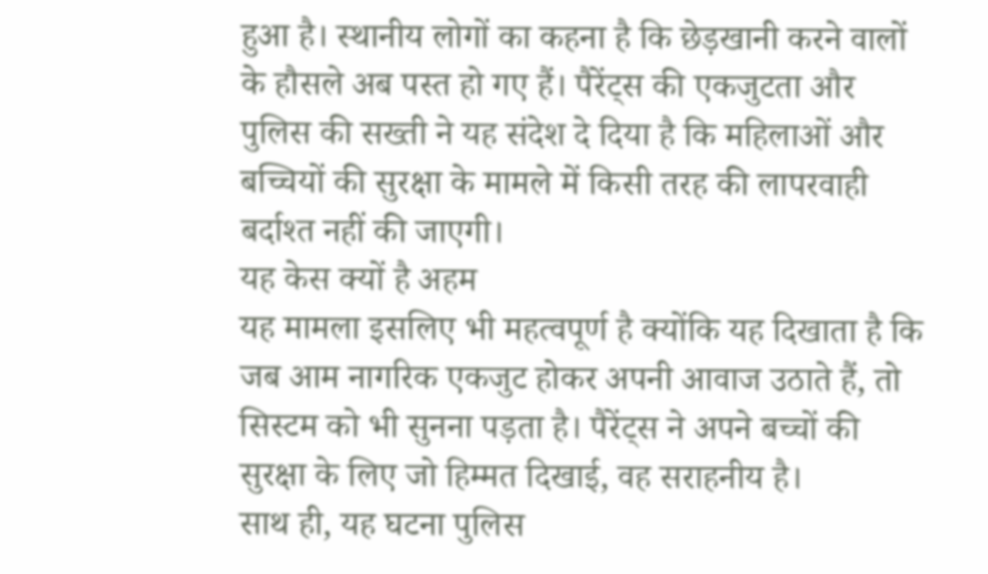हुआ है। स्थानीय लोगों का कहना है कि छेड़खानी करने वालों के हौसले अब पस्त हो गए हैं। पैरेंट्स की एकजुटता और पुलिस की सख्ती ने यह संदेश दे दिया है कि महिलाओं और बच्चियों की सुरक्षा के मामले में किसी तरह की लापरवाही बर्दाश्त नहीं की जाएगी।
यह केस क्यों है अहम
यह मामला इसलिए भी महत्वपूर्ण है क्योंकि यह दिखाता है कि जब आम नागरिक एकजुट होकर अपनी आवाज उठाते हैं, तो सिस्टम को भी सुनना पड़ता है। पैरेंट्स ने अपने बच्चों की सुरक्षा के लिए जो हिम्मत दिखाई, वह सराहनीय है।
साथ ही, यह घटना पुलिस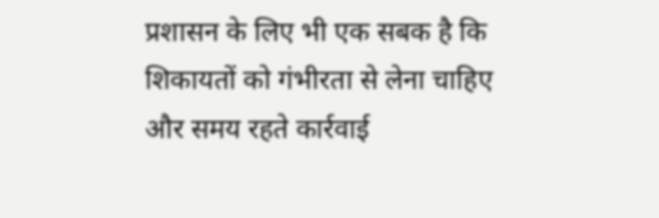प्रशासन के लिए भी एक सबक है कि शिकायतों को गंभीरता से लेना चाहिए और समय रहते कार्रवाई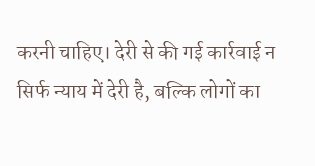करनी चाहिए। देरी से की गई कार्रवाई न सिर्फ न्याय में देरी है, बल्कि लोगों का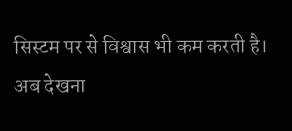सिस्टम पर से विश्वास भी कम करती है।
अब देखना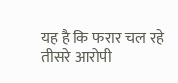यह है कि फरार चल रहे तीसरे आरोपी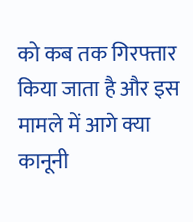को कब तक गिरफ्तार किया जाता है और इस मामले में आगे क्या कानूनी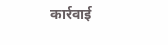कार्रवाई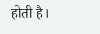होती है।